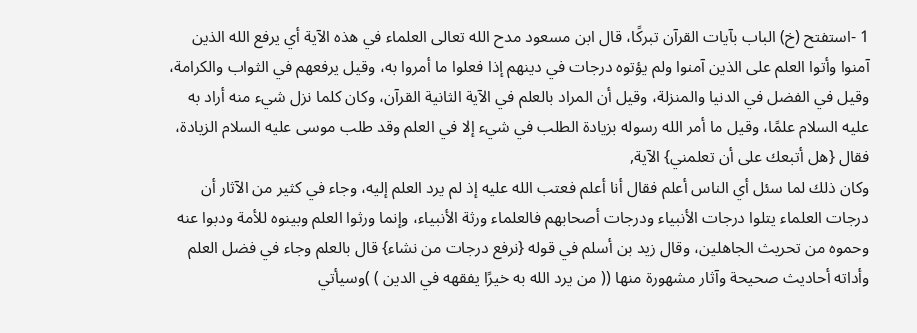1 -استفتح (خ) الباب بآيات القرآن تبركًا، قال ابن مسعود مدح الله تعالى العلماء في هذه الآية أي يرفع الله الذين آمنوا وأتوا العلم على الذين آمنوا ولم يؤتوه درجات في دينهم إذا فعلوا ما أمروا به، وقيل يرفعهم في الثواب والكرامة، وقيل في الفضل في الدنيا والمنزلة، وقيل أن المراد بالعلم في الآية الثانية القرآن، وكان كلما نزل شيء منه أراد به عليه السلام علمًا، وقيل ما أمر الله رسوله بزيادة الطلب في شيء إلا في العلم وقد طلب موسى عليه السلام الزيادة، فقال {هل أتبعك على أن تعلمني} الآية,
وكان ذلك لما سئل أي الناس أعلم فقال أنا أعلم فعتب الله عليه إذ لم يرد العلم إليه، وجاء في كثير من الآثار أن درجات العلماء يتلوا درجات الأنبياء ودرجات أصحابهم فالعلماء ورثة الأنبياء، وإنما ورثوا العلم وبينوه للأمة ودبوا عنه وحموه من تحريث الجاهلين، وقال زيد بن أسلم في قوله {نرفع درجات من نشاء} قال بالعلم وجاء في فضل العلم وأداته أحاديث صحيحة وآثار مشهورة منها (( من يرد الله به خيرًا يفقهه في الدين ) )وسيأتي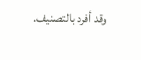وقد أفرد بالتصنيف.